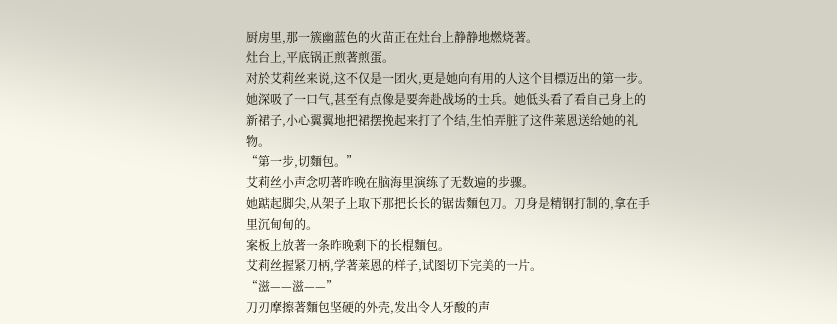厨房里,那一簇幽蓝色的火苗正在灶台上静静地燃烧著。
灶台上,平底锅正煎著煎蛋。
对於艾莉丝来说,这不仅是一团火,更是她向有用的人这个目標迈出的第一步。
她深吸了一口气,甚至有点像是要奔赴战场的士兵。她低头看了看自己身上的新裙子,小心翼翼地把裙摆挽起来打了个结,生怕弄脏了这件莱恩送给她的礼物。
“第一步,切麵包。”
艾莉丝小声念叨著昨晚在脑海里演练了无数遍的步骤。
她踮起脚尖,从架子上取下那把长长的锯齿麵包刀。刀身是精钢打制的,拿在手里沉甸甸的。
案板上放著一条昨晚剩下的长棍麵包。
艾莉丝握紧刀柄,学著莱恩的样子,试图切下完美的一片。
“滋——滋——”
刀刃摩擦著麵包坚硬的外壳,发出令人牙酸的声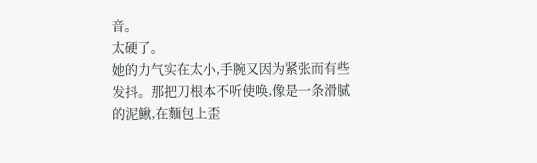音。
太硬了。
她的力气实在太小,手腕又因为紧张而有些发抖。那把刀根本不听使唤,像是一条滑腻的泥鰍,在麵包上歪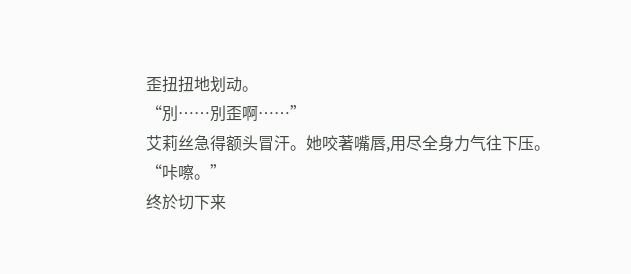歪扭扭地划动。
“別……別歪啊……”
艾莉丝急得额头冒汗。她咬著嘴唇,用尽全身力气往下压。
“咔嚓。”
终於切下来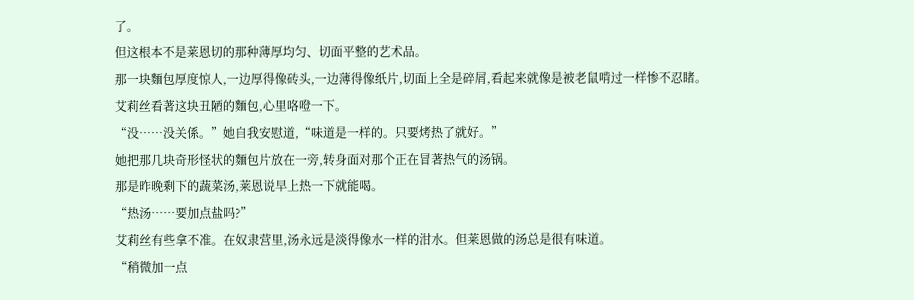了。
但这根本不是莱恩切的那种薄厚均匀、切面平整的艺术品。
那一块麵包厚度惊人,一边厚得像砖头,一边薄得像纸片,切面上全是碎屑,看起来就像是被老鼠啃过一样惨不忍睹。
艾莉丝看著这块丑陋的麵包,心里咯噔一下。
“没……没关係。”她自我安慰道,“味道是一样的。只要烤热了就好。”
她把那几块奇形怪状的麵包片放在一旁,转身面对那个正在冒著热气的汤锅。
那是昨晚剩下的蔬菜汤,莱恩说早上热一下就能喝。
“热汤……要加点盐吗?”
艾莉丝有些拿不准。在奴隶营里,汤永远是淡得像水一样的泔水。但莱恩做的汤总是很有味道。
“稍微加一点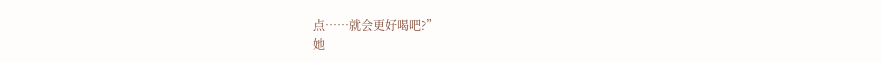点……就会更好喝吧?”
她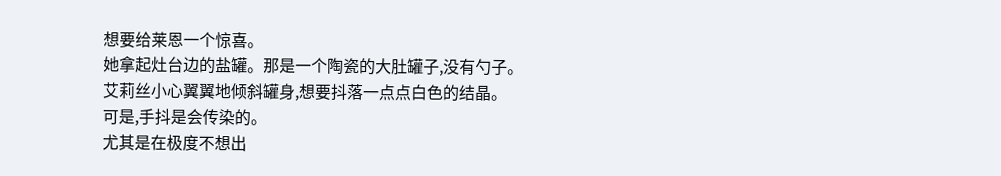想要给莱恩一个惊喜。
她拿起灶台边的盐罐。那是一个陶瓷的大肚罐子,没有勺子。
艾莉丝小心翼翼地倾斜罐身,想要抖落一点点白色的结晶。
可是,手抖是会传染的。
尤其是在极度不想出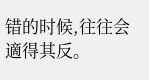错的时候,往往会適得其反。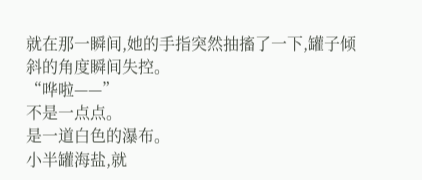就在那一瞬间,她的手指突然抽搐了一下,罐子倾斜的角度瞬间失控。
“哗啦——”
不是一点点。
是一道白色的瀑布。
小半罐海盐,就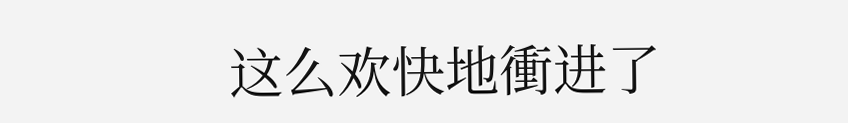这么欢快地衝进了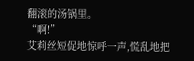翻滚的汤锅里。
“啊!”
艾莉丝短促地惊呼一声,慌乱地把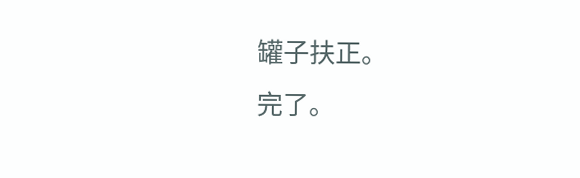罐子扶正。
完了。